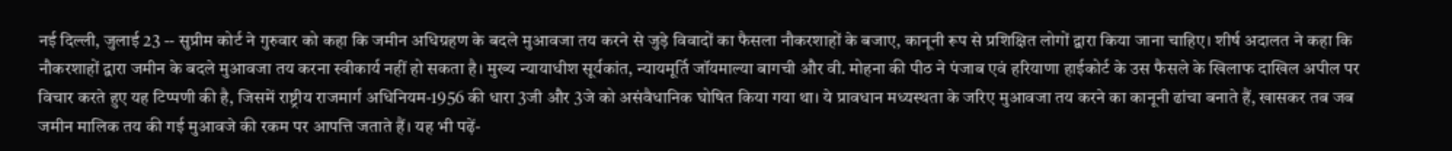नई दिल्ली, जुलाई 23 -- सुप्रीम कोर्ट ने गुरुवार को कहा कि जमीन अधिग्रहण के बदले मुआवजा तय करने से जुड़े विवादों का फैसला नौकरशाहों के बजाए, कानूनी रूप से प्रशिक्षित लोगों द्वारा किया जाना चाहिए। शीर्ष अदालत ने कहा कि नौकरशाहों द्वारा जमीन के बदले मुआवजा तय करना स्वीकार्य नहीं हो सकता है। मुख्य न्यायाधीश सूर्यकांत, न्यायमूर्ति जॉयमाल्या बागची और वी. मोहना की पीठ ने पंजाब एवं हरियाणा हाईकोर्ट के उस फैसले के खिलाफ दाखिल अपील पर विचार करते हुए यह टिप्पणी की है, जिसमें राष्ट्रीय राजमार्ग अधिनियम-1956 की धारा 3जी और 3जे को असंवैधानिक घोषित किया गया था। ये प्रावधान मध्यस्थता के जरिए मुआवजा तय करने का कानूनी ढांचा बनाते हैं, खासकर तब जब जमीन मालिक तय की गई मुआवजे की रकम पर आपत्ति जताते हैं। यह भी पढ़ें-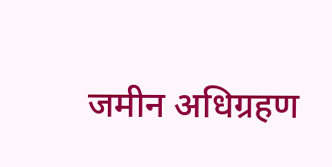जमीन अधिग्रहण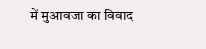में मुआवजा का विवाद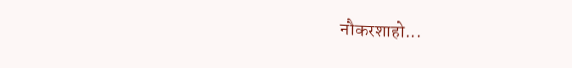नौकरशाहो...